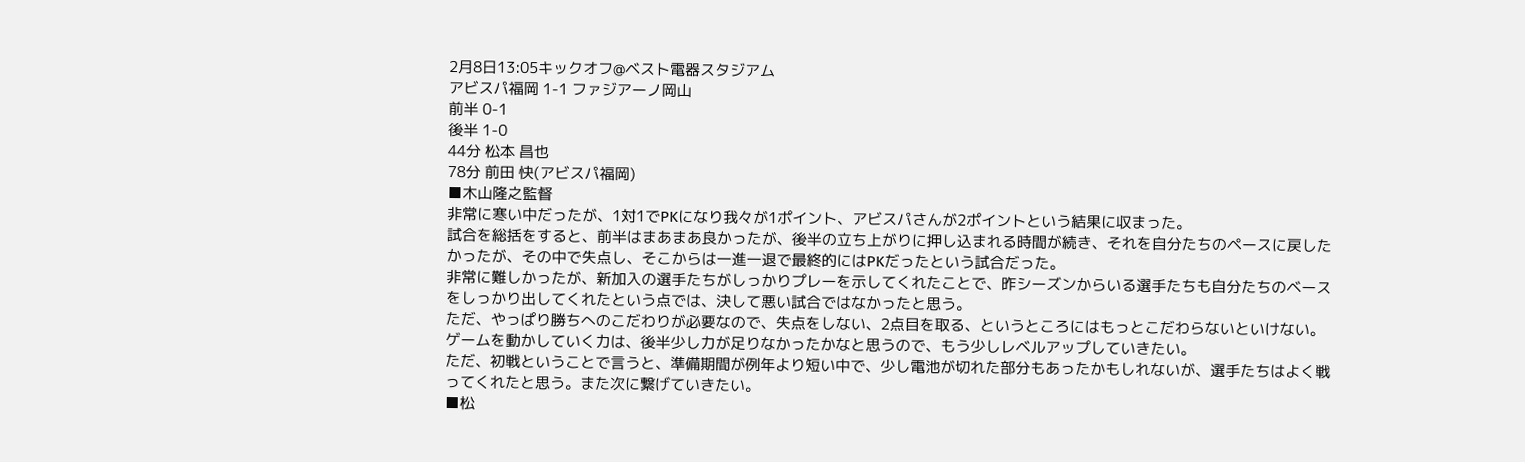2月8日13:05キックオフ@ベスト電器スタジアム
アビスパ福岡 1-1 ファジアーノ岡山
前半 0-1
後半 1-0
44分 松本 昌也
78分 前田 快(アビスパ福岡)
■木山隆之監督
非常に寒い中だったが、1対1でPKになり我々が1ポイント、アビスパさんが2ポイントという結果に収まった。
試合を総括をすると、前半はまあまあ良かったが、後半の立ち上がりに押し込まれる時間が続き、それを自分たちのペースに戻したかったが、その中で失点し、そこからは一進一退で最終的にはPKだったという試合だった。
非常に難しかったが、新加入の選手たちがしっかりプレーを示してくれたことで、昨シーズンからいる選手たちも自分たちのベースをしっかり出してくれたという点では、決して悪い試合ではなかったと思う。
ただ、やっぱり勝ちへのこだわりが必要なので、失点をしない、2点目を取る、というところにはもっとこだわらないといけない。
ゲームを動かしていく力は、後半少し力が足りなかったかなと思うので、もう少しレベルアップしていきたい。
ただ、初戦ということで言うと、準備期間が例年より短い中で、少し電池が切れた部分もあったかもしれないが、選手たちはよく戦ってくれたと思う。また次に繋げていきたい。
■松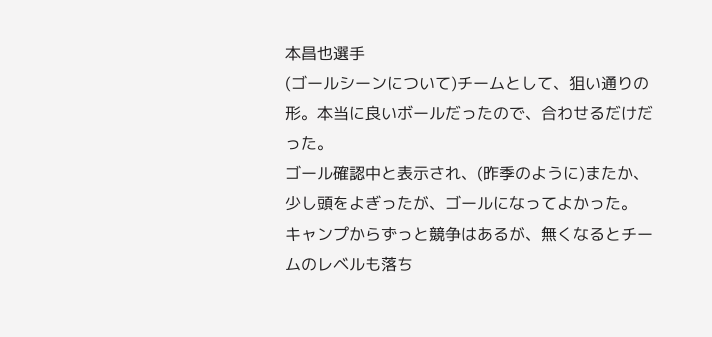本昌也選手
(ゴールシーンについて)チームとして、狙い通りの形。本当に良いボールだったので、合わせるだけだった。
ゴール確認中と表示され、(昨季のように)またか、少し頭をよぎったが、ゴールになってよかった。
キャンプからずっと競争はあるが、無くなるとチームのレベルも落ち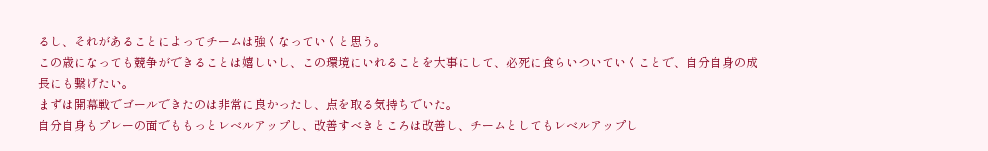るし、それがあることによってチームは強くなっていくと思う。
この歳になっても競争ができることは嬉しいし、この環境にいれることを大事にして、必死に食らいついていくことで、自分自身の成長にも繋げたい。
まずは開幕戦でゴールできたのは非常に良かったし、点を取る気持ちでいた。
自分自身もプレーの面でももっとレベルアップし、改善すべきところは改善し、チームとしてもレベルアップし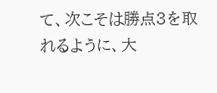て、次こそは勝点3を取れるように、大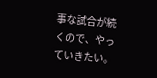事な試合が続くので、やっていきたい。